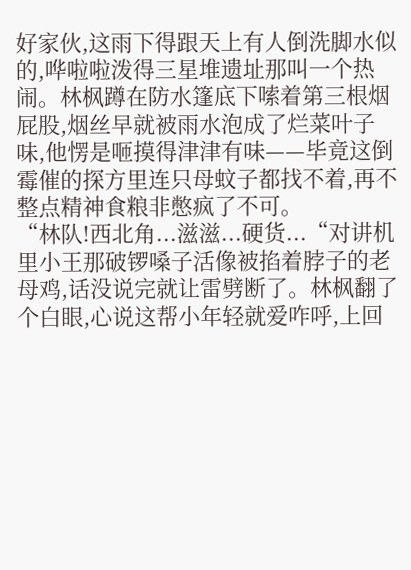好家伙,这雨下得跟天上有人倒洗脚水似的,哗啦啦泼得三星堆遗址那叫一个热闹。林枫蹲在防水篷底下嗦着第三根烟屁股,烟丝早就被雨水泡成了烂菜叶子味,他愣是咂摸得津津有味——毕竟这倒霉催的探方里连只母蚊子都找不着,再不整点精神食粮非憋疯了不可。
“林队!西北角...滋滋...硬货...“对讲机里小王那破锣嗓子活像被掐着脖子的老母鸡,话没说完就让雷劈断了。林枫翻了个白眼,心说这帮小年轻就爱咋呼,上回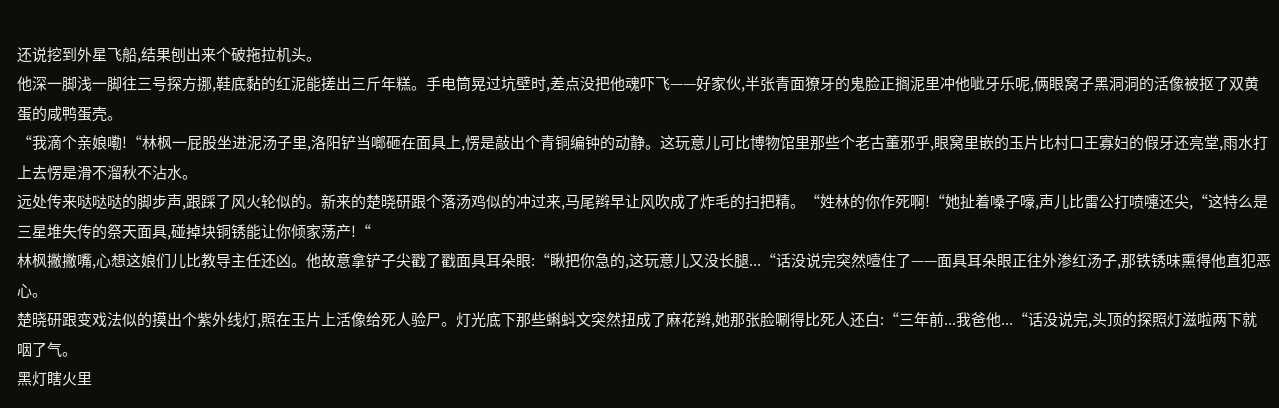还说挖到外星飞船,结果刨出来个破拖拉机头。
他深一脚浅一脚往三号探方挪,鞋底黏的红泥能搓出三斤年糕。手电筒晃过坑壁时,差点没把他魂吓飞——好家伙,半张青面獠牙的鬼脸正搁泥里冲他呲牙乐呢,俩眼窝子黑洞洞的活像被抠了双黄蛋的咸鸭蛋壳。
“我滴个亲娘嘞!“林枫一屁股坐进泥汤子里,洛阳铲当啷砸在面具上,愣是敲出个青铜编钟的动静。这玩意儿可比博物馆里那些个老古董邪乎,眼窝里嵌的玉片比村口王寡妇的假牙还亮堂,雨水打上去愣是滑不溜秋不沾水。
远处传来哒哒哒的脚步声,跟踩了风火轮似的。新来的楚晓研跟个落汤鸡似的冲过来,马尾辫早让风吹成了炸毛的扫把精。“姓林的你作死啊!“她扯着嗓子嚎,声儿比雷公打喷嚏还尖,“这特么是三星堆失传的祭天面具,碰掉块铜锈能让你倾家荡产!“
林枫撇撇嘴,心想这娘们儿比教导主任还凶。他故意拿铲子尖戳了戳面具耳朵眼:“瞅把你急的,这玩意儿又没长腿...“话没说完突然噎住了——面具耳朵眼正往外渗红汤子,那铁锈味熏得他直犯恶心。
楚晓研跟变戏法似的摸出个紫外线灯,照在玉片上活像给死人验尸。灯光底下那些蝌蚪文突然扭成了麻花辫,她那张脸唰得比死人还白:“三年前...我爸他...“话没说完,头顶的探照灯滋啦两下就咽了气。
黑灯瞎火里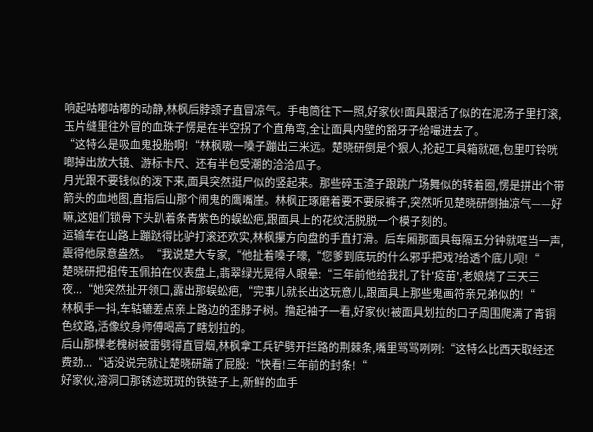响起咕嘟咕嘟的动静,林枫后脖颈子直冒凉气。手电筒往下一照,好家伙!面具跟活了似的在泥汤子里打滚,玉片缝里往外冒的血珠子愣是在半空拐了个直角弯,全让面具内壁的豁牙子给嘬进去了。
“这特么是吸血鬼投胎啊!“林枫嗷一嗓子蹦出三米远。楚晓研倒是个狠人,抡起工具箱就砸,包里叮铃咣啷掉出放大镜、游标卡尺、还有半包受潮的洽洽瓜子。
月光跟不要钱似的泼下来,面具突然挺尸似的竖起来。那些碎玉渣子跟跳广场舞似的转着圈,愣是拼出个带箭头的血地图,直指后山那个闹鬼的鹰嘴崖。林枫正琢磨着要不要尿裤子,突然听见楚晓研倒抽凉气——好嘛,这姐们锁骨下头趴着条青紫色的蜈蚣疤,跟面具上的花纹活脱脱一个模子刻的。
运输车在山路上蹦跶得比驴打滚还欢实,林枫攥方向盘的手直打滑。后车厢那面具每隔五分钟就哐当一声,震得他尿意盎然。“我说楚大专家,“他扯着嗓子嚎,“您爹到底玩的什么邪乎把戏?给透个底儿呗!“
楚晓研把祖传玉佩拍在仪表盘上,翡翠绿光晃得人眼晕:“三年前他给我扎了针'疫苗',老娘烧了三天三夜...“她突然扯开领口,露出那蜈蚣疤,“完事儿就长出这玩意儿,跟面具上那些鬼画符亲兄弟似的!“
林枫手一抖,车轱辘差点亲上路边的歪脖子树。撸起袖子一看,好家伙!被面具划拉的口子周围爬满了青铜色纹路,活像纹身师傅喝高了瞎划拉的。
后山那棵老槐树被雷劈得直冒烟,林枫拿工兵铲劈开拦路的荆棘条,嘴里骂骂咧咧:“这特么比西天取经还费劲...“话没说完就让楚晓研踹了屁股:“快看!三年前的封条!“
好家伙,溶洞口那锈迹斑斑的铁链子上,新鲜的血手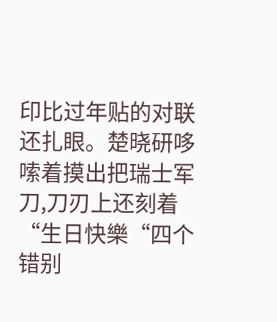印比过年贴的对联还扎眼。楚晓研哆嗦着摸出把瑞士军刀,刀刃上还刻着“生日快樂“四个错别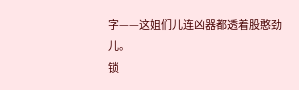字——这姐们儿连凶器都透着股憨劲儿。
锁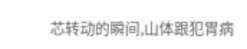芯转动的瞬间,山体跟犯胃病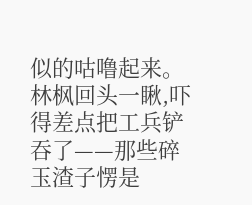似的咕噜起来。林枫回头一瞅,吓得差点把工兵铲吞了——那些碎玉渣子愣是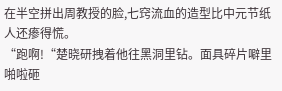在半空拼出周教授的脸,七窍流血的造型比中元节纸人还瘆得慌。
“跑啊!“楚晓研拽着他往黑洞里钻。面具碎片噼里啪啦砸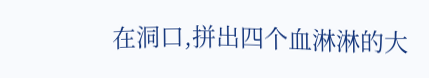在洞口,拼出四个血淋淋的大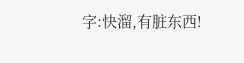字:快溜,有脏东西!